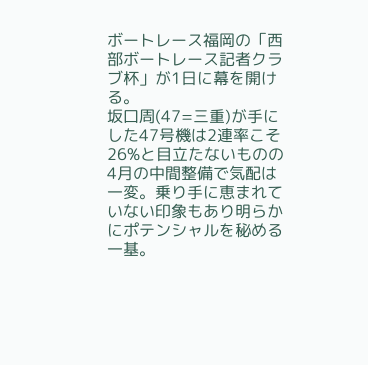ボートレース福岡の「西部ボートレース記者クラブ杯」が1日に幕を開ける。
坂口周(47=三重)が手にした47号機は2連率こそ26%と目立たないものの4月の中間整備で気配は一変。乗り手に恵まれていない印象もあり明らかにポテンシャルを秘める一基。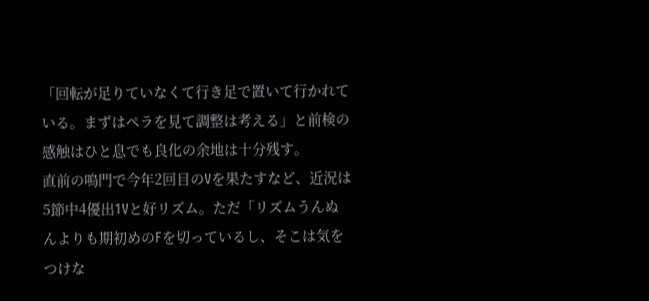「回転が足りていなくて行き足で置いて行かれている。まずはペラを見て調整は考える」と前検の感触はひと息でも良化の余地は十分残す。
直前の鳴門で今年2回目のVを果たすなど、近況は5節中4優出1Vと好リズム。ただ「リズムうんぬんよりも期初めのFを切っているし、そこは気をつけな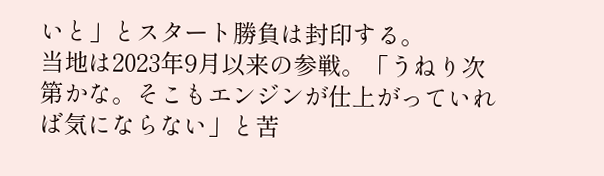いと」とスタート勝負は封印する。
当地は2023年9月以来の参戦。「うねり次第かな。そこもエンジンが仕上がっていれば気にならない」と苦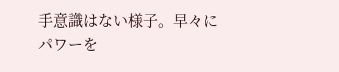手意識はない様子。早々にパワーを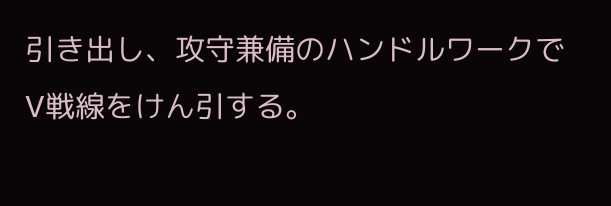引き出し、攻守兼備のハンドルワークでV戦線をけん引する。